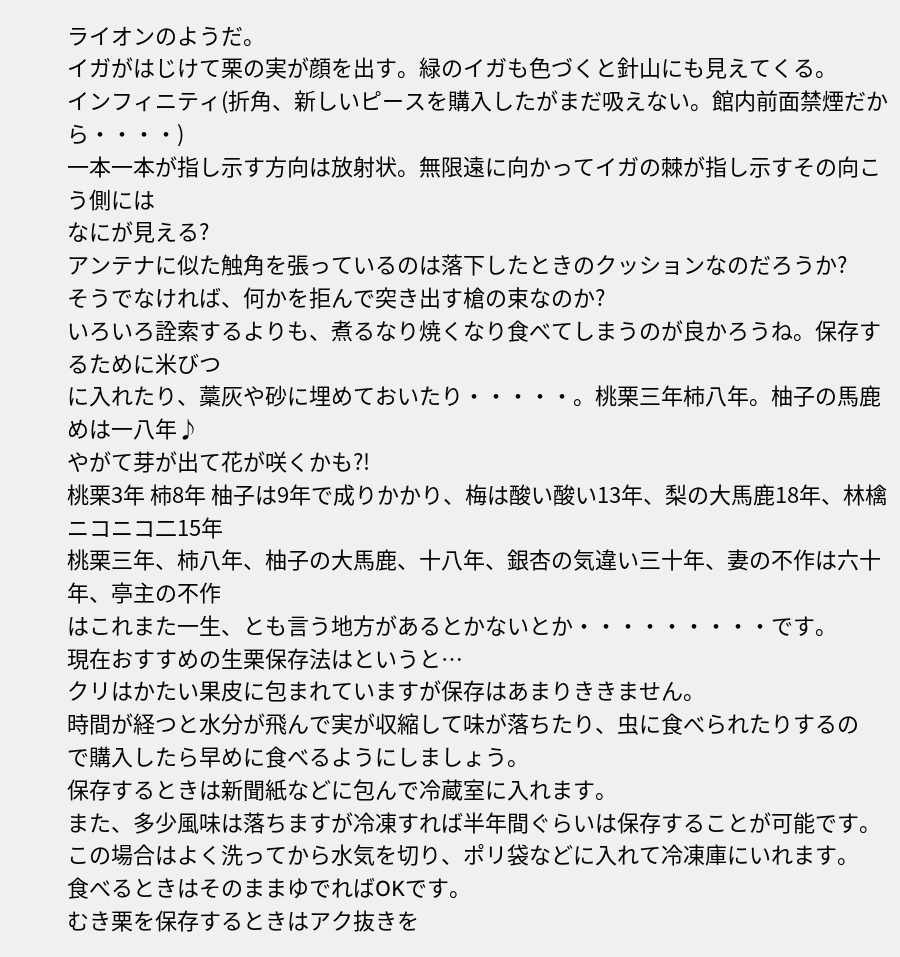ライオンのようだ。
イガがはじけて栗の実が顔を出す。緑のイガも色づくと針山にも見えてくる。
インフィニティ(折角、新しいピースを購入したがまだ吸えない。館内前面禁煙だから・・・・)
一本一本が指し示す方向は放射状。無限遠に向かってイガの棘が指し示すその向こう側には
なにが見える?
アンテナに似た触角を張っているのは落下したときのクッションなのだろうか?
そうでなければ、何かを拒んで突き出す槍の束なのか?
いろいろ詮索するよりも、煮るなり焼くなり食べてしまうのが良かろうね。保存するために米びつ
に入れたり、藁灰や砂に埋めておいたり・・・・・。桃栗三年柿八年。柚子の馬鹿めは一八年♪
やがて芽が出て花が咲くかも?!
桃栗3年 柿8年 柚子は9年で成りかかり、梅は酸い酸い13年、梨の大馬鹿18年、林檎ニコニコ二15年
桃栗三年、柿八年、柚子の大馬鹿、十八年、銀杏の気違い三十年、妻の不作は六十年、亭主の不作
はこれまた一生、とも言う地方があるとかないとか・・・・・・・・・です。
現在おすすめの生栗保存法はというと…
クリはかたい果皮に包まれていますが保存はあまりききません。
時間が経つと水分が飛んで実が収縮して味が落ちたり、虫に食べられたりするの
で購入したら早めに食べるようにしましょう。
保存するときは新聞紙などに包んで冷蔵室に入れます。
また、多少風味は落ちますが冷凍すれば半年間ぐらいは保存することが可能です。
この場合はよく洗ってから水気を切り、ポリ袋などに入れて冷凍庫にいれます。
食べるときはそのままゆでればOKです。
むき栗を保存するときはアク抜きを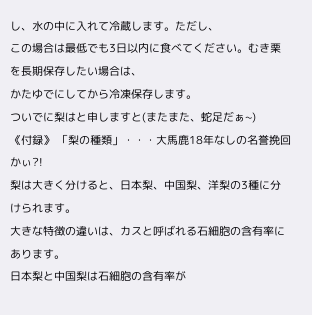し、水の中に入れて冷蔵します。ただし、
この場合は最低でも3日以内に食べてください。むき栗を長期保存したい場合は、
かたゆでにしてから冷凍保存します。
ついでに梨はと申しますと(またまた、蛇足だぁ~)
《付録》 「梨の種類」・・・大馬鹿18年なしの名誉挽回かぃ?!
梨は大きく分けると、日本梨、中国梨、洋梨の3種に分けられます。
大きな特徴の違いは、カスと呼ばれる石細胞の含有率にあります。
日本梨と中国梨は石細胞の含有率が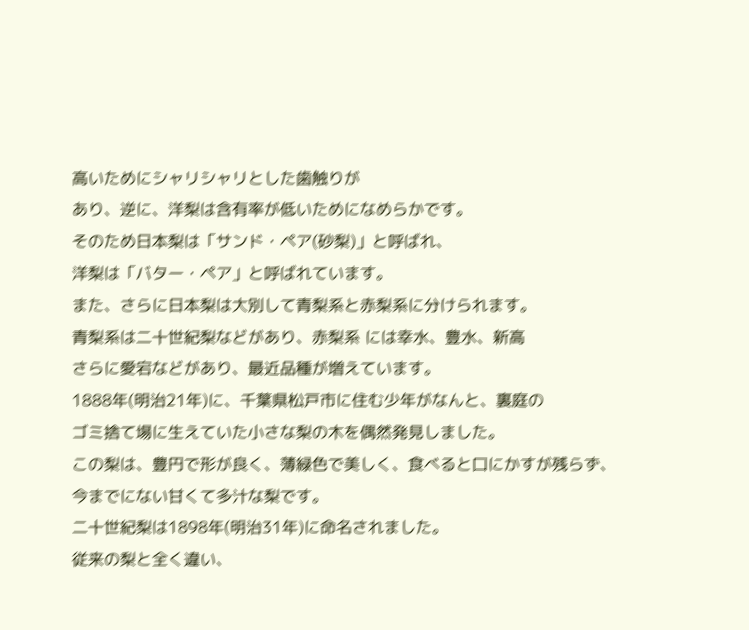高いためにシャリシャリとした歯触りが
あり、逆に、洋梨は含有率が低いためになめらかです。
そのため日本梨は「サンド・ペア(砂梨)」と呼ばれ、
洋梨は「バター・ペア」と呼ばれています。
また、さらに日本梨は大別して青梨系と赤梨系に分けられます。
青梨系は二十世紀梨などがあり、赤梨系 には幸水、豊水、新高
さらに愛宕などがあり、最近品種が増えています。
1888年(明治21年)に、千葉県松戸市に住む少年がなんと、裏庭の
ゴミ捨て場に生えていた小さな梨の木を偶然発見しました。
この梨は、豊円で形が良く、薄緑色で美しく、食べると口にかすが残らず、
今までにない甘くて多汁な梨です。
二十世紀梨は1898年(明治31年)に命名されました。
従来の梨と全く違い、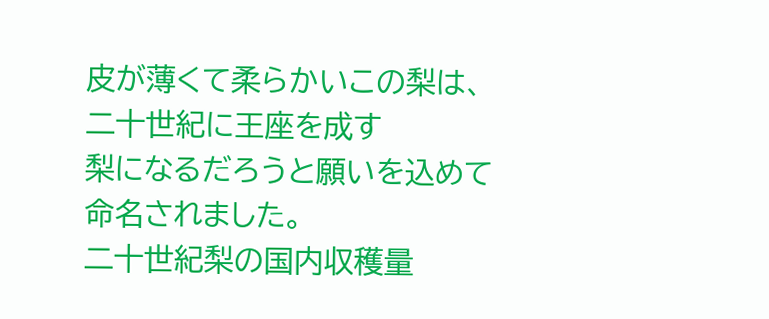皮が薄くて柔らかいこの梨は、二十世紀に王座を成す
梨になるだろうと願いを込めて命名されました。
二十世紀梨の国内収穫量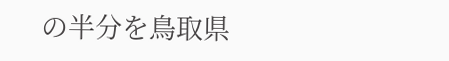の半分を鳥取県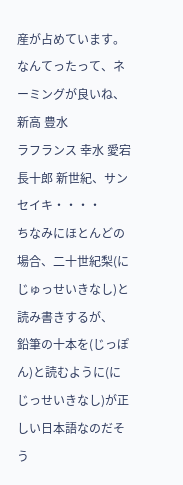産が占めています。
なんてったって、ネーミングが良いね、新高 豊水
ラフランス 幸水 愛宕 長十郎 新世紀、サンセイキ・・・・
ちなみにほとんどの場合、二十世紀梨(にじゅっせいきなし)と読み書きするが、
鉛筆の十本を(じっぽん)と読むように(にじっせいきなし)が正しい日本語なのだそう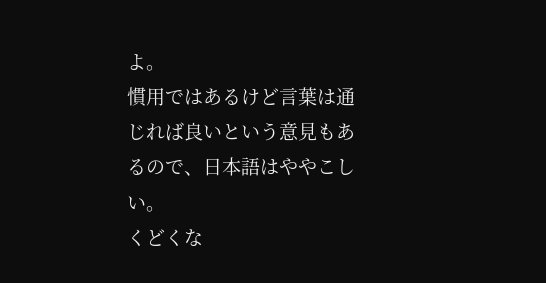よ。
慣用ではあるけど言葉は通じれば良いという意見もあるので、日本語はややこしい。
くどくな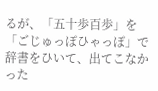るが、「五十歩百歩」を「ごじゅっぽひゃっぽ」で辞書をひいて、出てこなかった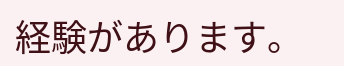経験があります。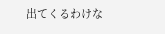出てくるわけな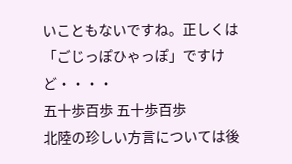いこともないですね。正しくは「ごじっぽひゃっぽ」ですけど・・・・
五十歩百歩 五十歩百歩
北陸の珍しい方言については後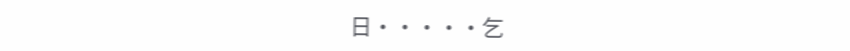日・・・・・乞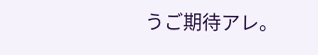うご期待アレ。